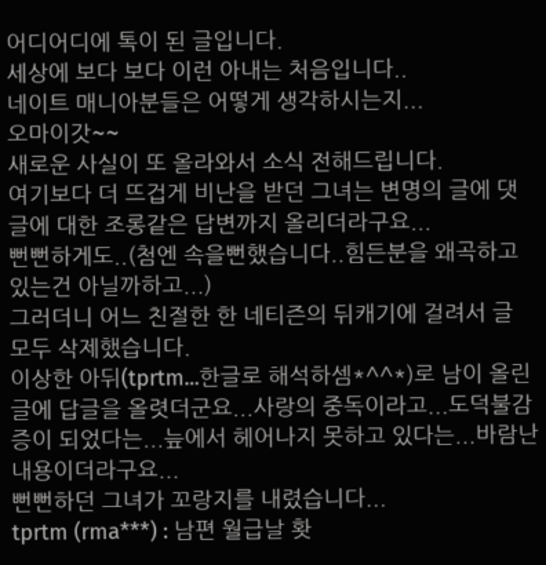어디어디에 톡이 된 글입니다.
세상에 보다 보다 이런 아내는 처음입니다..
네이트 매니아분들은 어떻게 생각하시는지...
오마이갓~~
새로운 사실이 또 올라와서 소식 전해드립니다.
여기보다 더 뜨겁게 비난을 받던 그녀는 변명의 글에 댓글에 대한 조롱같은 답변까지 올리더라구요...
뻔뻔하게도..(첨엔 속을뻔했습니다..힘든분을 왜곡하고 있는건 아닐까하고...)
그러더니 어느 친절한 한 네티즌의 뒤캐기에 걸려서 글 모두 삭제했습니다.
이상한 아뒤(tprtm...한글로 해석하셈*^^*)로 남이 올린 글에 답글을 올렷더군요...사랑의 중독이라고...도덕불감증이 되었다는...늪에서 헤어나지 못하고 있다는...바람난 내용이더라구요...
뻔뻔하던 그녀가 꼬랑지를 내렸습니다...
tprtm (rma***) : 남편 월급날 홧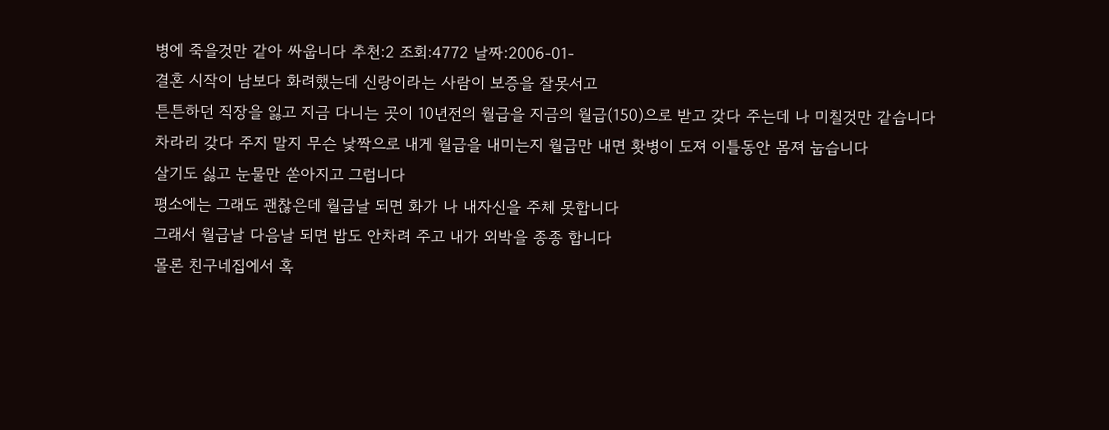병에 죽을것만 같아 싸웁니다 추천:2 조회:4772 날짜:2006-01-
결혼 시작이 남보다 화려했는데 신랑이라는 사람이 보증을 잘못서고
튼튼하던 직장을 잃고 지금 다니는 곳이 10년전의 월급을 지금의 월급(150)으로 받고 갖다 주는데 나 미칠것만 같습니다
차라리 갖다 주지 말지 무슨 낯짝으로 내게 월급을 내미는지 월급만 내면 홧병이 도져 이틀동안 몸져 눕습니다
살기도 싫고 눈물만 쏟아지고 그럽니다
평소에는 그래도 괜찮은데 월급날 되면 화가 나 내자신을 주체 못합니다
그래서 월급날 다음날 되면 밥도 안차려 주고 내가 외박을 종종 합니다
몰론 친구네집에서 혹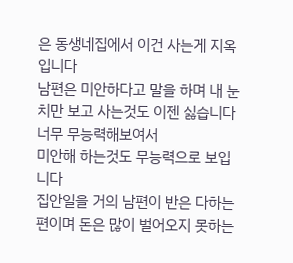은 동생네집에서 이건 사는게 지옥입니다
남편은 미안하다고 말을 하며 내 눈치만 보고 사는것도 이젠 싫습니다
너무 무능력해보여서
미안해 하는것도 무능력으로 보입니다
집안일을 거의 남편이 반은 다하는 편이며 돈은 많이 벌어오지 못하는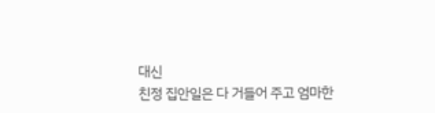대신
친정 집안일은 다 거들어 주고 엄마한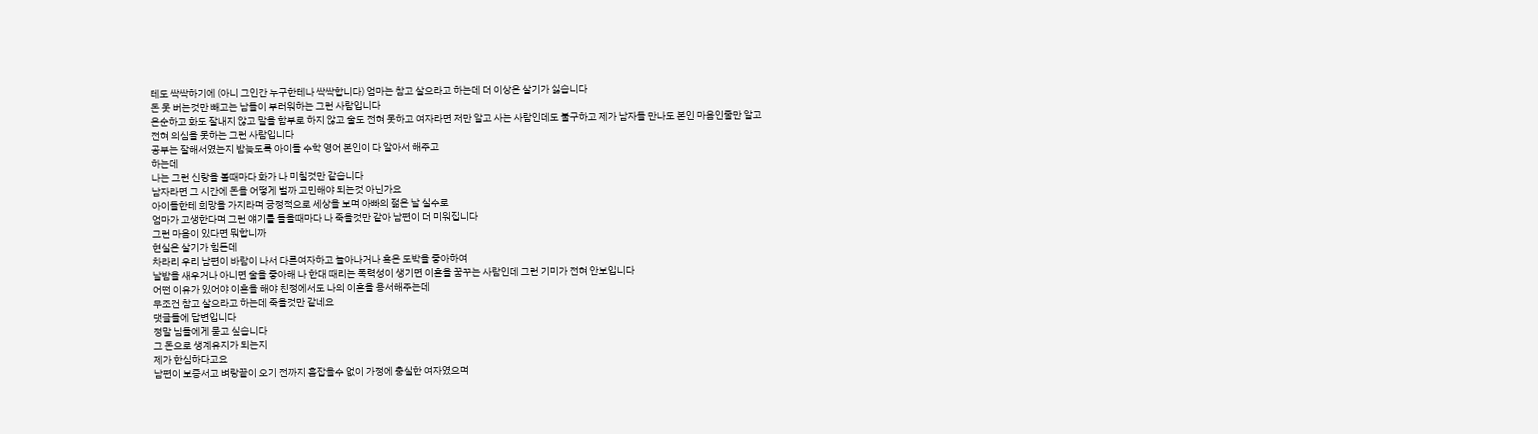테도 싹싹하기에 (아니 그인간 누구한테나 싹싹합니다) 엄마는 참고 살으라고 하는데 더 이상은 살기가 싫습니다
돈 못 버는것만 빼고는 남들이 부러워하는 그런 사람입니다
온순하고 화도 잘내지 않고 말을 함부로 하지 않고 술도 전혀 못하고 여자라면 저만 알고 사는 사람인데도 불구하고 제가 남자들 만나도 본인 마음인줄만 알고
전혀 의심을 못하는 그런 사람입니다
공부는 잘해서였는지 밤늦도록 아이들 수학 영어 본인이 다 알아서 해주고
하는데
나는 그런 신랑을 볼때마다 화가 나 미칠것만 같습니다
남자라면 그 시간에 돈을 어떻게 벌까 고민해야 되는것 아닌가요
아이들한테 희망을 가지라며 긍정적으로 세상을 보며 아빠의 젊은 날 실수로
엄마가 고생한다며 그런 얘기를 들을때마다 나 죽을것만 같아 남편이 더 미워집니다
그런 마음이 있다면 뭐합니까
현실은 살기가 힘든데
차라리 우리 남편이 바람이 나서 다른여자하고 놀아나거나 혹은 도박을 좋아하여
날밤을 새우거나 아니면 술을 좋아해 나 한대 때리는 폭력성이 생기면 이혼을 꿈꾸는 사람인데 그런 기미가 전혀 안보입니다
어떤 이유가 있어야 이혼을 해야 친정에서도 나의 이혼을 용서해주는데
무조건 참고 살으라고 하는데 죽을것만 같네요
댓글들에 답변입니다
정말 님들에게 묻고 싶습니다
그 돈으로 생계유지가 되는지
제가 한심하다고요
남편이 보증서고 벼랑끝이 오기 전까지 흠잡을수 없이 가정에 충실한 여자였으며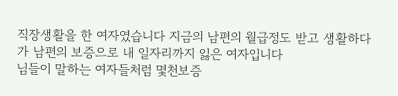직장생활을 한 여자였습니다 지금의 남편의 월급정도 받고 생활하다가 남편의 보증으로 내 일자리까지 잃은 여자입니다
님들이 말하는 여자들처럼 몇천보증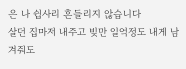은 나 쉽사리 흔들리지 않습니다
살던 집마저 내주고 빚만 일억정도 내게 남겨줘도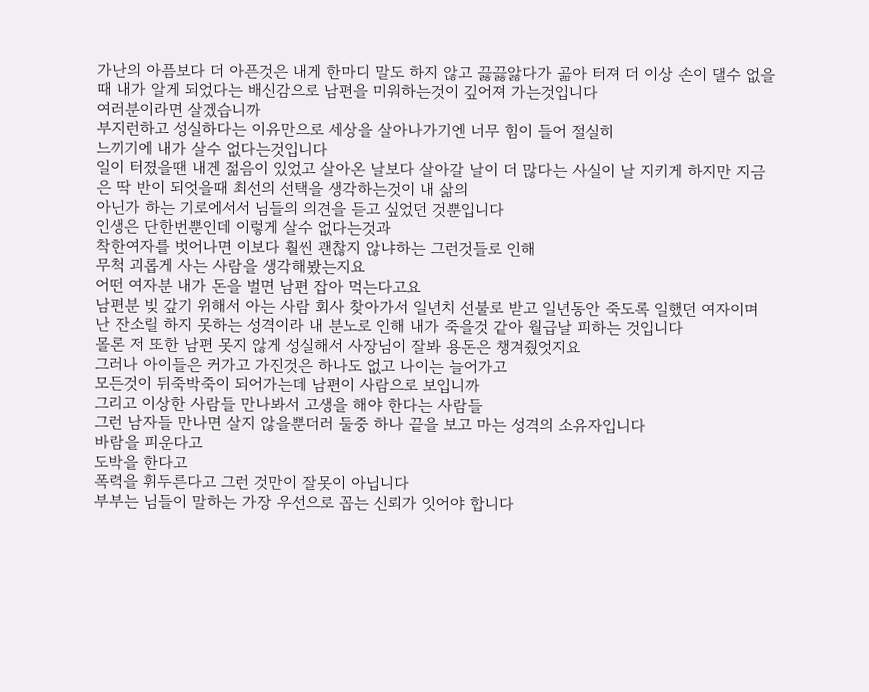가난의 아픔보다 더 아픈것은 내게 한마디 말도 하지 않고 끓끓앓다가 곪아 터져 더 이상 손이 댈수 없을때 내가 알게 되었다는 배신감으로 남편을 미워하는것이 깊어져 가는것입니다
여러분이라면 살겠습니까
부지런하고 성실하다는 이유만으로 세상을 살아나가기엔 너무 힘이 들어 절실히
느끼기에 내가 살수 없다는것입니다
일이 터졌을땐 내겐 젊음이 있었고 살아온 날보다 살아갈 날이 더 많다는 사실이 날 지키게 하지만 지금은 딱 반이 되엇을때 최선의 선택을 생각하는것이 내 삶의
아닌가 하는 기로에서서 님들의 의견을 듣고 싶었던 것뿐입니다
인생은 단한번뿐인데 이렇게 살수 없다는것과
착한여자를 벗어나면 이보다 훨씬 괜찮지 않냐하는 그런것들로 인해
무척 괴롭게 사는 사람을 생각해봤는지요
어떤 여자분 내가 돈을 벌면 남편 잡아 먹는다고요
남편분 빚 갚기 위해서 아는 사람 회사 찾아가서 일년치 선불로 받고 일년동안 죽도록 일했던 여자이며 난 잔소릴 하지 못하는 성격이라 내 분노로 인해 내가 죽을것 같아 월급날 피하는 것입니다
몰론 저 또한 남편 못지 않게 성실해서 사장님이 잘봐 용돈은 챙겨줬엇지요
그러나 아이들은 커가고 가진것은 하나도 없고 나이는 늘어가고
모든것이 뒤죽박죽이 되어가는데 남편이 사람으로 보입니까
그리고 이상한 사람들 만나봐서 고생을 해야 한다는 사람들
그런 남자들 만나면 살지 않을뿐더러 둘중 하나 끝을 보고 마는 성격의 소유자입니다
바람을 피운다고
도박을 한다고
폭력을 휘두른다고 그런 것만이 잘못이 아닙니다
부부는 님들이 말하는 가장 우선으로 꼽는 신뢰가 잇어야 합니다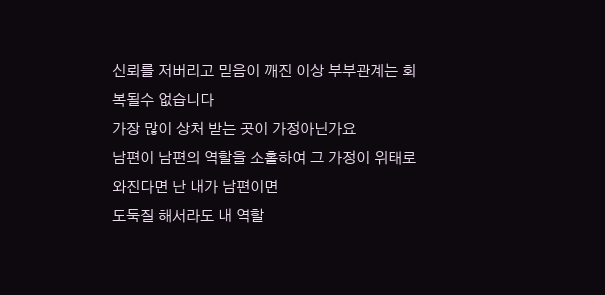신뢰를 저버리고 믿음이 깨진 이상 부부관계는 회복될수 없습니다
가장 많이 상처 받는 곳이 가정아닌가요
남편이 남편의 역할을 소홀하여 그 가정이 위태로와진다면 난 내가 남편이면
도둑질 해서라도 내 역할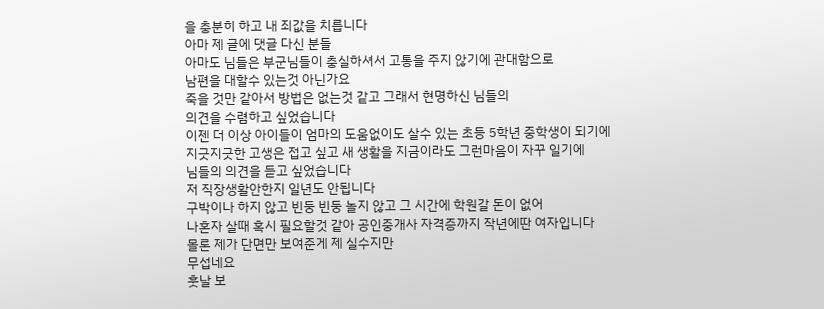을 충분히 하고 내 죄값을 치릅니다
아마 제 글에 댓글 다신 분들
아마도 님들은 부군님들이 충실하셔서 고통을 주지 않기에 관대함으로
남편을 대할수 있는것 아닌가요
죽을 것만 같아서 방법은 없는것 같고 그래서 현명하신 님들의
의견을 수렴하고 싶었습니다
이젠 더 이상 아이들이 엄마의 도움없이도 살수 있는 초등 5학년 중학생이 되기에
지긋지긋한 고생은 접고 싶고 새 생활을 지금이라도 그런마음이 자꾸 일기에
님들의 의견을 듣고 싶었습니다
저 직장생활안한지 일년도 안됩니다
구박이나 하지 않고 빈둥 빈둥 놀지 않고 그 시간에 학원갈 돈이 없어
나혼자 살때 혹시 필요할것 같아 공인중개사 자격증까지 작년에딴 여자입니다
몰론 제가 단면만 보여준게 제 실수지만
무섭네요
훗날 보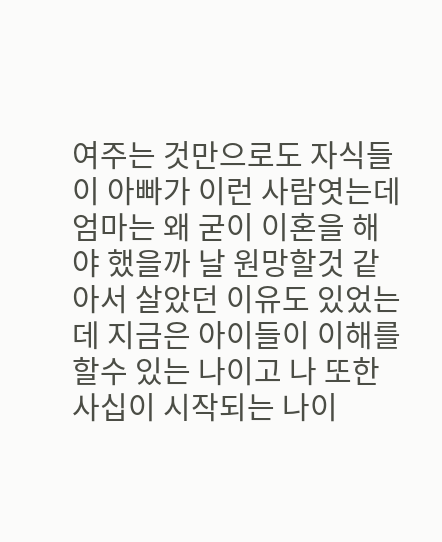여주는 것만으로도 자식들이 아빠가 이런 사람엿는데 엄마는 왜 굳이 이혼을 해야 했을까 날 원망할것 같아서 살았던 이유도 있었는데 지금은 아이들이 이해를 할수 있는 나이고 나 또한 사십이 시작되는 나이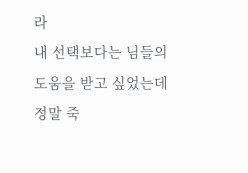라
내 선택보다는 님들의 도움을 받고 싶었는데 정말 죽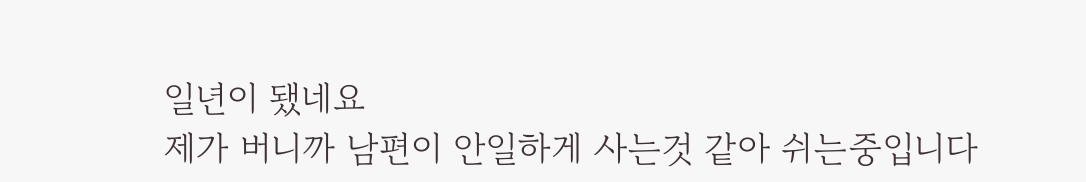일년이 됐네요
제가 버니까 남편이 안일하게 사는것 같아 쉬는중입니다